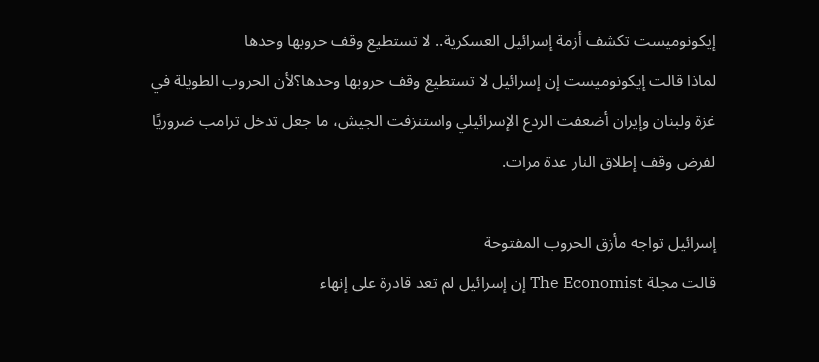إيكونوميست تكشف أزمة إسرائيل العسكرية.. لا تستطيع وقف حروبها وحدها
لماذا قالت إيكونوميست إن إسرائيل لا تستطيع وقف حروبها وحدها؟لأن الحروب الطويلة في غزة ولبنان وإيران أضعفت الردع الإسرائيلي واستنزفت الجيش، ما جعل تدخل ترامب ضروريًا لفرض وقف إطلاق النار عدة مرات.

إسرائيل تواجه مأزق الحروب المفتوحة
قالت مجلة The Economist إن إسرائيل لم تعد قادرة على إنهاء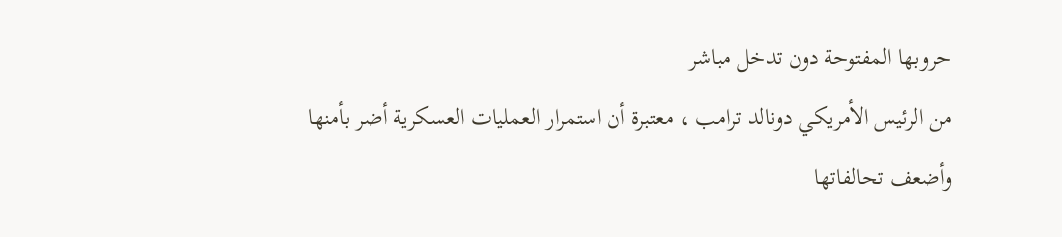حروبها المفتوحة دون تدخل مباشر
من الرئيس الأمريكي دونالد ترامب ، معتبرة أن استمرار العمليات العسكرية أضر بأمنها وأضعف تحالفاتها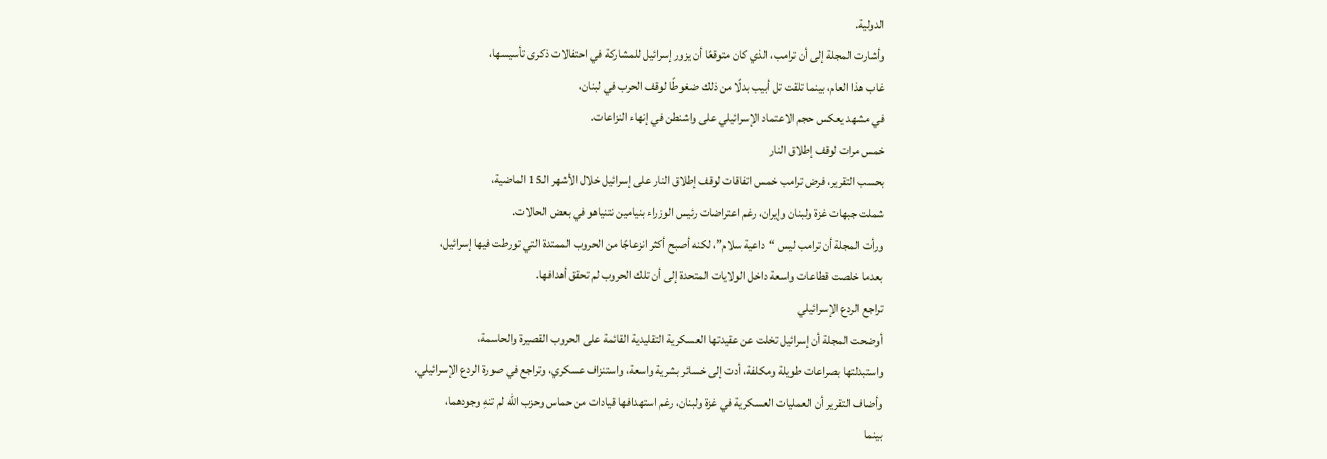الدولية.
وأشارت المجلة إلى أن ترامب، الذي كان متوقعًا أن يزور إسرائيل للمشاركة في احتفالات ذكرى تأسيسها،
غاب هذا العام، بينما تلقت تل أبيب بدلًا من ذلك ضغوطًا لوقف الحرب في لبنان،
في مشهد يعكس حجم الاعتماد الإسرائيلي على واشنطن في إنهاء النزاعات.
خمس مرات لوقف إطلاق النار
بحسب التقرير، فرض ترامب خمس اتفاقات لوقف إطلاق النار على إسرائيل خلال الأشهر الـ15 الماضية،
شملت جبهات غزة ولبنان وإيران، رغم اعتراضات رئيس الوزراء بنيامين نتنياهو في بعض الحالات.
ورأت المجلة أن ترامب ليس “داعية سلام”، لكنه أصبح أكثر انزعاجًا من الحروب الممتدة التي تورطت فيها إسرائيل،
بعدما خلصت قطاعات واسعة داخل الولايات المتحدة إلى أن تلك الحروب لم تحقق أهدافها.
تراجع الردع الإسرائيلي
أوضحت المجلة أن إسرائيل تخلت عن عقيدتها العسكرية التقليدية القائمة على الحروب القصيرة والحاسمة،
واستبدلتها بصراعات طويلة ومكلفة، أدت إلى خسائر بشرية واسعة، واستنزاف عسكري، وتراجع في صورة الردع الإسرائيلي.
وأضاف التقرير أن العمليات العسكرية في غزة ولبنان، رغم استهدافها قيادات من حماس وحزب الله لم تنهِ وجودهما،
بينما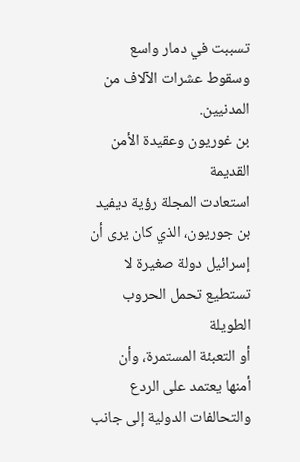تسببت في دمار واسع وسقوط عشرات الآلاف من المدنيين.
بن غوريون وعقيدة الأمن القديمة
استعادت المجلة رؤية ديفيد بن جوريون، الذي كان يرى أن إسرائيل دولة صغيرة لا تستطيع تحمل الحروب الطويلة
أو التعبئة المستمرة، وأن أمنها يعتمد على الردع والتحالفات الدولية إلى جانب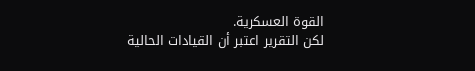القوة العسكرية.
لكن التقرير اعتبر أن القيادات الحالية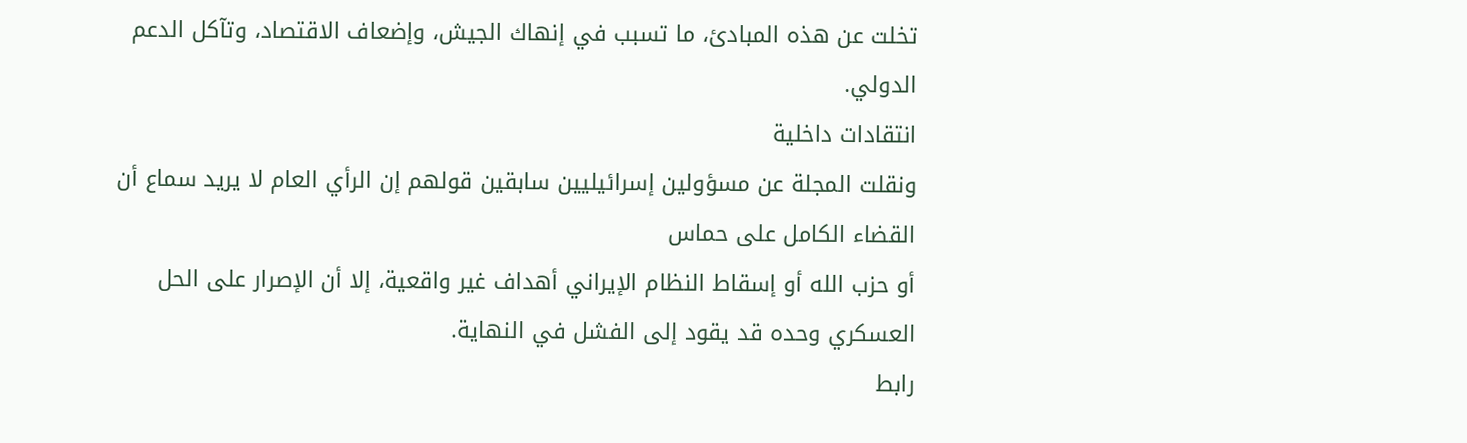تخلت عن هذه المبادئ، ما تسبب في إنهاك الجيش، وإضعاف الاقتصاد، وتآكل الدعم الدولي.
انتقادات داخلية
ونقلت المجلة عن مسؤولين إسرائيليين سابقين قولهم إن الرأي العام لا يريد سماع أن القضاء الكامل على حماس
أو حزب الله أو إسقاط النظام الإيراني أهداف غير واقعية، إلا أن الإصرار على الحل العسكري وحده قد يقود إلى الفشل في النهاية.
رابط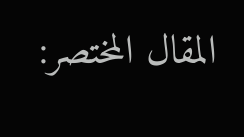المقال المختصر: